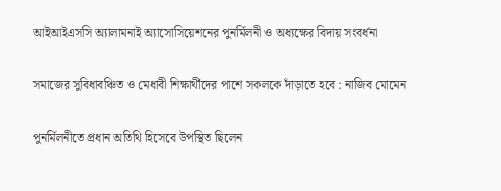আইআইএসসি অ্যালামনাই অ্যাসোসিয়েশনের পুনর্মিলনী ও অধ্যক্ষের বিদায় সংবর্ধনা

সমাজের সুবিধাবঞ্চিত ও মেধাবী শিক্ষার্থীদের পাশে সকলকে দাঁড়াতে হবে : নাজিব মোমেন

পুনর্মিলনীতে প্রধান অতিথি হিসেবে উপস্থিত ছিলেন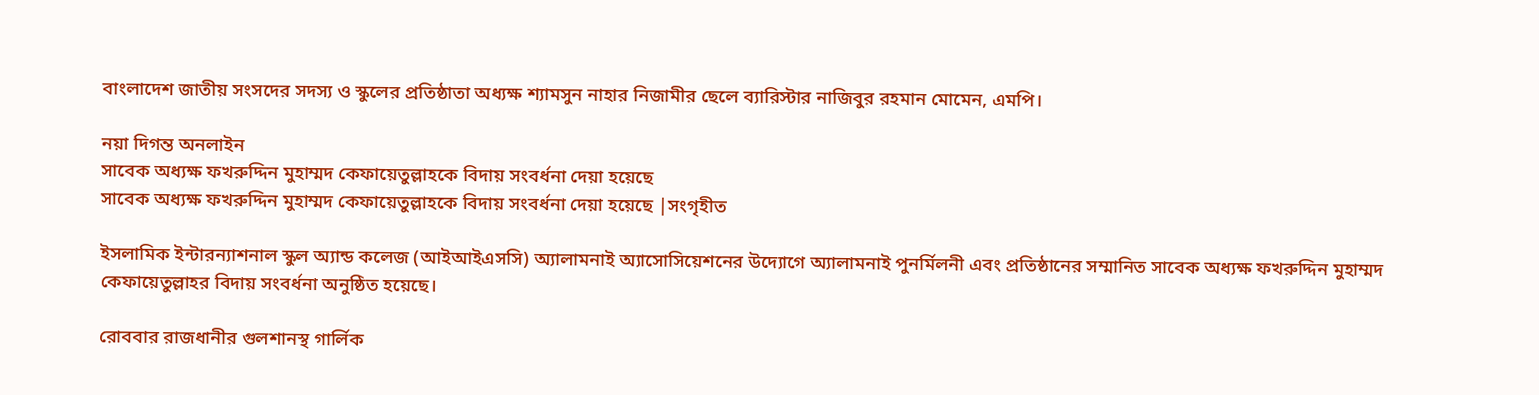বাংলাদেশ জাতীয় সংসদের সদস্য ও স্কুলের প্রতিষ্ঠাতা অধ্যক্ষ শ্যামসুন নাহার নিজামীর ছেলে ব্যারিস্টার নাজিবুর রহমান মোমেন, এমপি।

নয়া দিগন্ত অনলাইন
সাবেক অধ্যক্ষ ফখরুদ্দিন মুহাম্মদ কেফায়েতুল্লাহকে বিদায় সংবর্ধনা দেয়া হয়েছে
সাবেক অধ্যক্ষ ফখরুদ্দিন মুহাম্মদ কেফায়েতুল্লাহকে বিদায় সংবর্ধনা দেয়া হয়েছে |সংগৃহীত

ইসলামিক ইন্টারন্যাশনাল স্কুল অ্যান্ড কলেজ (আইআইএসসি) অ্যালামনাই অ্যাসোসিয়েশনের উদ্যোগে অ্যালামনাই পুনর্মিলনী এবং প্রতিষ্ঠানের সম্মানিত সাবেক অধ্যক্ষ ফখরুদ্দিন মুহাম্মদ কেফায়েতুল্লাহর বিদায় সংবর্ধনা অনুষ্ঠিত হয়েছে।

রোববার রাজধানীর গুলশানস্থ গার্লিক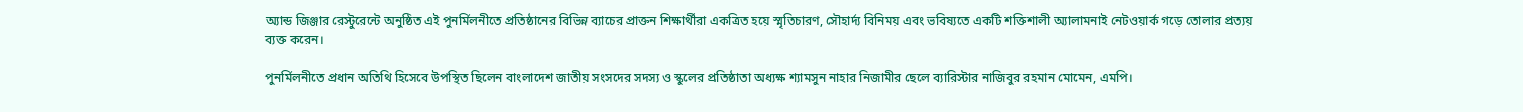অ্যান্ড জিঞ্জার রেস্টুরেন্টে অনুষ্ঠিত এই পুনর্মিলনীতে প্রতিষ্ঠানের বিভিন্ন ব্যাচের প্রাক্তন শিক্ষার্থীরা একত্রিত হয়ে স্মৃতিচারণ, সৌহার্দ্য বিনিময় এবং ভবিষ্যতে একটি শক্তিশালী অ্যালামনাই নেটওয়ার্ক গড়ে তোলার প্রত্যয় ব্যক্ত করেন।

পুনর্মিলনীতে প্রধান অতিথি হিসেবে উপস্থিত ছিলেন বাংলাদেশ জাতীয় সংসদের সদস্য ও স্কুলের প্রতিষ্ঠাতা অধ্যক্ষ শ্যামসুন নাহার নিজামীর ছেলে ব্যারিস্টার নাজিবুর রহমান মোমেন, এমপি।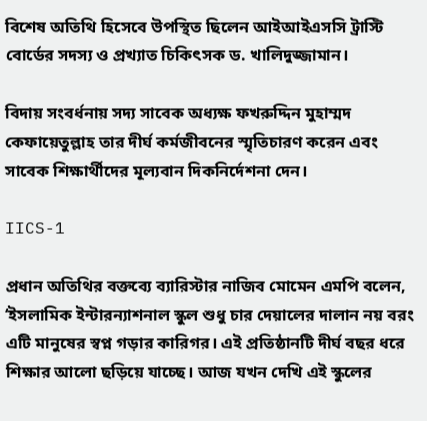বিশেষ অতিথি হিসেবে উপস্থিত ছিলেন আইআইএসসি ট্রাস্টি বোর্ডের সদস্য ও প্রখ্যাত চিকিৎসক ড. খালিদুজ্জামান।

বিদায় সংবর্ধনায় সদ্য সাবেক অধ্যক্ষ ফখরুদ্দিন মুহাম্মদ কেফায়েতুল্লাহ তার দীর্ঘ কর্মজীবনের স্মৃতিচারণ করেন এবং সাবেক শিক্ষার্থীদের মূল্যবান দিকনির্দেশনা দেন।

IICS-1

প্রধান অতিথির বক্তব্যে ব্যারিস্টার নাজিব মোমেন এমপি বলেন, ‘ইসলামিক ইন্টারন্যাশনাল স্কুল শুধু চার দেয়ালের দালান নয় বরং এটি মানুষের স্বপ্ন গড়ার কারিগর। এই প্রতিষ্ঠানটি দীর্ঘ বছর ধরে শিক্ষার আলো ছড়িয়ে যাচ্ছে। আজ যখন দেখি এই স্কুলের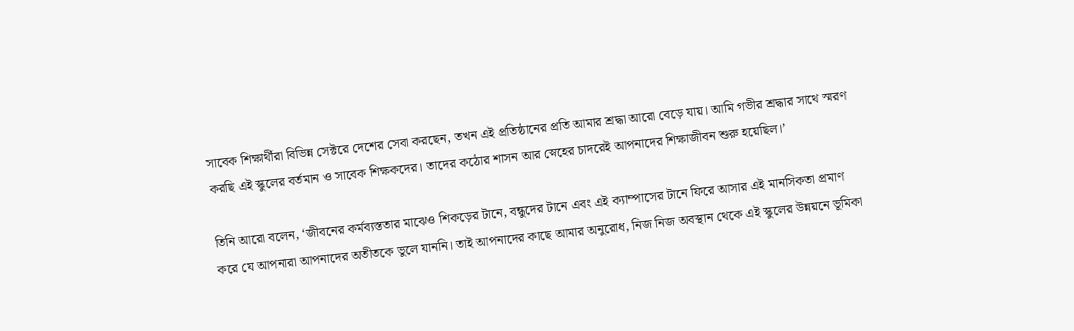সাবেক শিক্ষার্থীরা বিভিন্ন সেক্টরে দেশের সেবা করছেন, তখন এই প্রতিষ্ঠানের প্রতি আমার শ্রদ্ধা আরো বেড়ে যায়। আমি গভীর শ্রদ্ধার সাথে স্মরণ করছি এই স্কুলের বর্তমান ও সাবেক শিক্ষকদের। তাদের কঠোর শাসন আর স্নেহের চাদরেই আপনাদের শিক্ষাজীবন শুরু হয়েছিল।’

তিনি আরো বলেন, ‘জীবনের কর্মব্যস্ততার মাঝেও শিকড়ের টানে, বন্ধুদের টানে এবং এই ক্যাম্পাসের টানে ফিরে আসার এই মানসিকতা প্রমাণ করে যে আপনারা আপনাদের অতীতকে ভুলে যাননি। তাই আপনাদের কাছে আমার অনুরোধ, নিজ নিজ অবস্থান থেকে এই স্কুলের উন্নয়নে ভূমিকা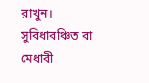রাখুন। সুবিধাবঞ্চিত বা মেধাবী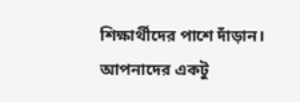শিক্ষার্থীদের পাশে দাঁড়ান। আপনাদের একটু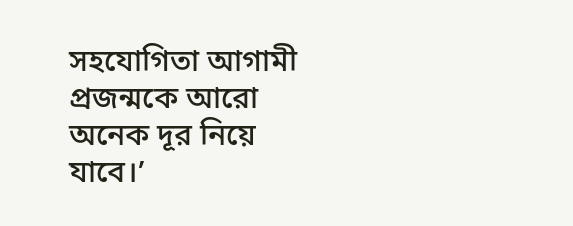সহযোগিতা আগামী প্রজন্মকে আরো অনেক দূর নিয়ে যাবে।’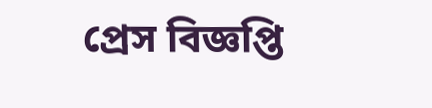প্রেস বিজ্ঞপ্তি